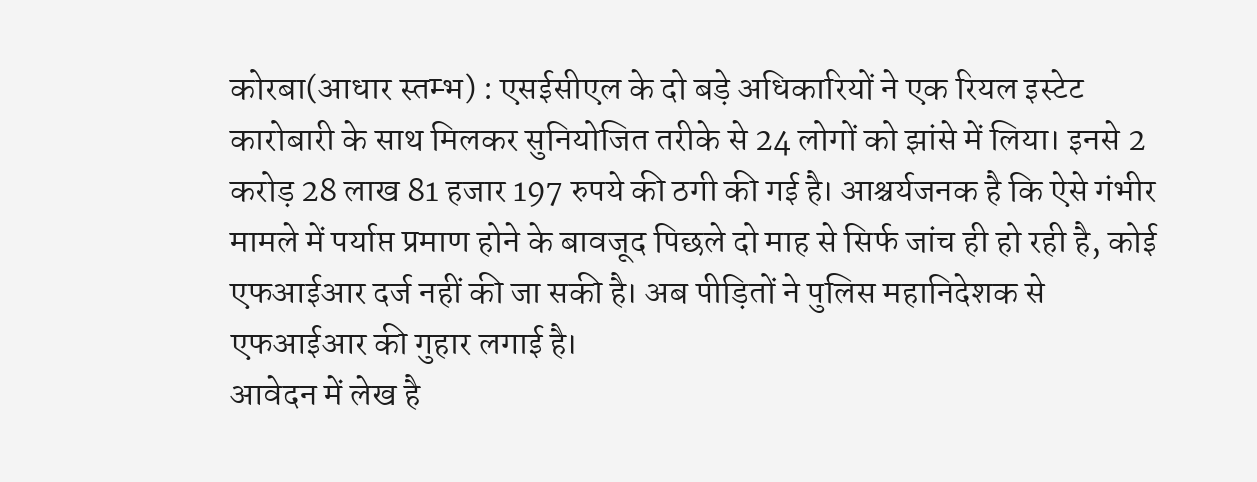कोरबा(आधार स्तम्भ) : एसईसीएल के दो बड़े अधिकारियों ने एक रियल इस्टेट कारोबारी के साथ मिलकर सुनियोजित तरीके से 24 लोगों को झांसे में लिया। इनसे 2 करोड़ 28 लाख 81 हजार 197 रुपये की ठगी की गई है। आश्चर्यजनक है कि ऐसे गंभीर मामले में पर्याप्त प्रमाण होने के बावजूद पिछले दो माह से सिर्फ जांच ही हो रही है, कोई एफआईआर दर्ज नहीं की जा सकी है। अब पीड़ितों ने पुलिस महानिदेशक से एफआईआर की गुहार लगाई है।
आवेदन में लेख है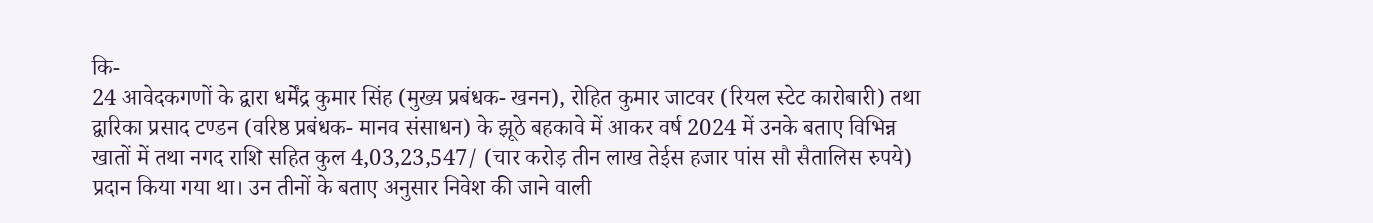कि-
24 आवेदकगणों के द्वारा धर्मेंद्र कुमार सिंह (मुख्य प्रबंधक- खनन), रोहित कुमार जाटवर (रियल स्टेट कारोबारी) तथा द्वारिका प्रसाद टण्डन (वरिष्ठ प्रबंधक- मानव संसाधन) के झूठे बहकावे में आकर वर्ष 2024 में उनके बताए विभिन्न खातों में तथा नगद राशि सहित कुल 4,03,23,547/ (चार करोड़ तीन लाख तेईस हजार पांस सौ सैतालिस रुपये) प्रदान किया गया था। उन तीनों के बताए अनुसार निवेश की जाने वाली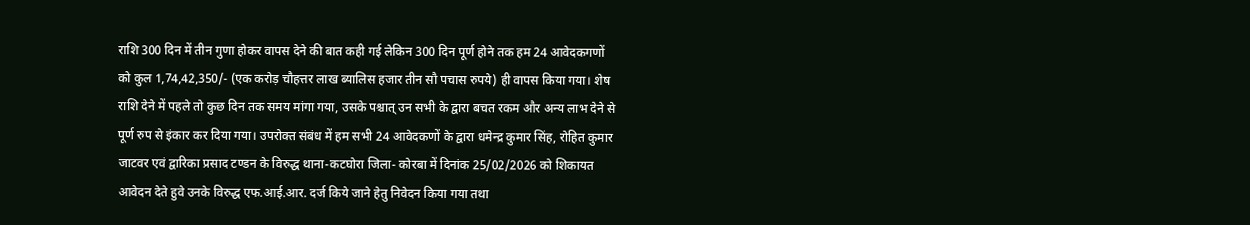राशि 300 दिन में तीन गुणा होकर वापस देने की बात कही गई लेकिन 300 दिन पूर्ण होने तक हम 24 आवेदकगणों को कुल 1,74,42,350/- (एक करोड़ चौहत्तर लाख ब्यालिस हजार तीन सौ पचास रुपये) ही वापस किया गया। शेष राशि देने में पहले तो कुछ दिन तक समय मांगा गया, उसके पश्चात् उन सभी के द्वारा बचत रकम और अन्य लाभ देने से पूर्ण रुप से इंकार कर दिया गया। उपरोक्त संबंध में हम सभी 24 आवेदकणों के द्वारा धमेन्द्र कुमार सिंह, रोहित कुमार जाटवर एवं द्वारिका प्रसाद टण्डन के विरुद्ध थाना-कटघोरा जिला- कोरबा में दिनांक 25/02/2026 को शिकायत आवेदन देते हुवे उनके विरुद्ध एफ.आई.आर. दर्ज किये जाने हेतु निवेदन किया गया तथा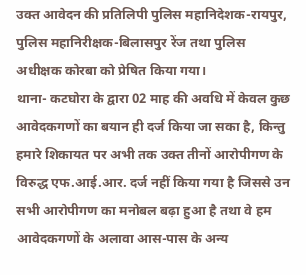उक्त आवेदन की प्रतिलिपी पुलिस महानिदेशक-रायपुर, पुलिस महानिरीक्षक-बिलासपुर रेंज तथा पुलिस अधीक्षक कोरबा को प्रेषित किया गया।
थाना- कटघोरा के द्वारा 02 माह की अवधि में केवल कुछ आवेदकगणों का बयान ही दर्ज किया जा सका है, किन्तु हमारे शिकायत पर अभी तक उक्त तीनों आरोपीगण के विरुद्ध एफ.आई.आर. दर्ज नहीं किया गया है जिससे उन सभी आरोपीगण का मनोबल बढ़ा हुआ है तथा वे हम आवेदकगणों के अलावा आस-पास के अन्य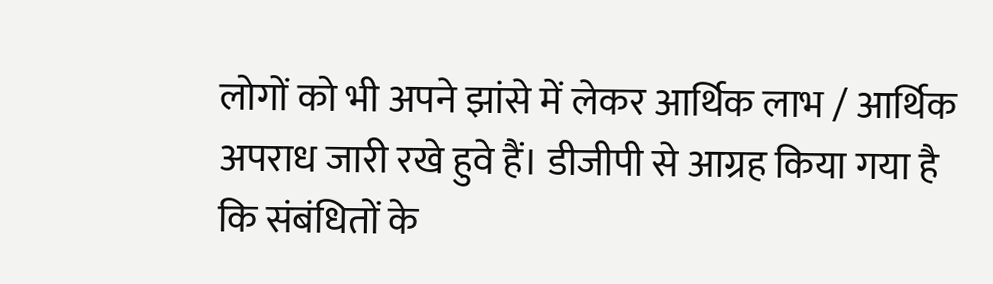लोगों को भी अपने झांसे में लेकर आर्थिक लाभ / आर्थिक अपराध जारी रखे हुवे हैं। डीजीपी से आग्रह किया गया है कि संबंधितों के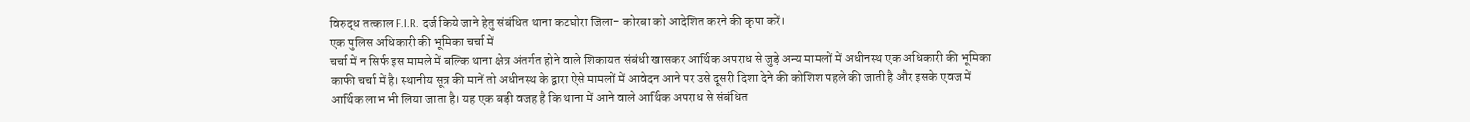विरुद्ध तत्काल F.I.R. दर्ज किये जाने हेतु संबंधित थाना कटघोरा जिला- कोरबा को आदेशित करने की कृपा करें।
एक पुलिस अधिकारी की भूमिका चर्चा में
चर्चा में न सिर्फ इस मामले में बल्कि थाना क्षेत्र अंतर्गत होने वाले शिकायत संबंधी खासकर आर्थिक अपराध से जुड़े अन्य मामलों में अधीनस्थ एक अधिकारी की भूमिका काफी चर्चा में है। स्थानीय सूत्र की मानें तो अधीनस्थ के द्वारा ऐसे मामलों में आवेदन आने पर उसे दूसरी दिशा देने की कोशिश पहले की जाती है और इसके एवज में आर्थिक लाभ भी लिया जाता है। यह एक बड़ी वजह है कि थाना में आने वाले आर्थिक अपराध से संबंधित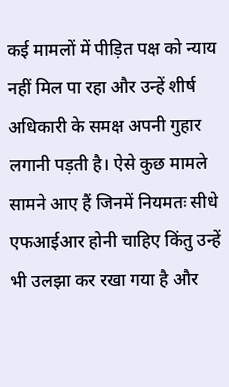कई मामलों में पीड़ित पक्ष को न्याय नहीं मिल पा रहा और उन्हें शीर्ष अधिकारी के समक्ष अपनी गुहार लगानी पड़ती है। ऐसे कुछ मामले सामने आए हैं जिनमें नियमतः सीधे एफआईआर होनी चाहिए किंतु उन्हें भी उलझा कर रखा गया है और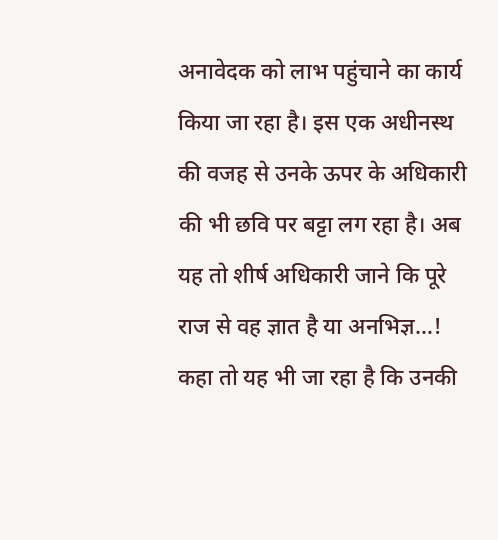अनावेदक को लाभ पहुंचाने का कार्य किया जा रहा है। इस एक अधीनस्थ की वजह से उनके ऊपर के अधिकारी की भी छवि पर बट्टा लग रहा है। अब यह तो शीर्ष अधिकारी जाने कि पूरे राज से वह ज्ञात है या अनभिज्ञ…! कहा तो यह भी जा रहा है कि उनकी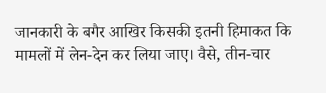जानकारी के बगैर आखिर किसकी इतनी हिमाकत कि मामलों में लेन-देन कर लिया जाए। वैसे, तीन-चार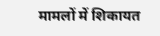मामलों में शिकायत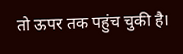तो ऊपर तक पहुंच चुकी है।